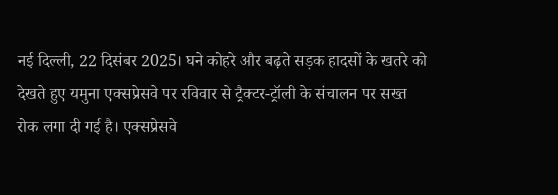नई दिल्ली, 22 दिसंबर 2025। घने कोहरे और बढ़ते सड़क हादसों के खतरे को देखते हुए यमुना एक्सप्रेसवे पर रविवार से ट्रैक्टर-ट्रॉली के संचालन पर सख्त रोक लगा दी गई है। एक्सप्रेसवे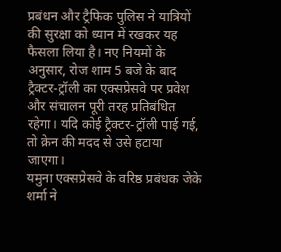प्रबंधन और ट्रैफिक पुलिस ने यात्रियों की सुरक्षा को ध्यान में रखकर यह फैसला लिया है। नए नियमों के अनुसार, रोज शाम 5 बजे के बाद ट्रैक्टर-ट्रॉली का एक्सप्रेसवे पर प्रवेश और संचालन पूरी तरह प्रतिबंधित रहेगा। यदि कोई ट्रैक्टर-ट्रॉली पाई गई, तो क्रेन की मदद से उसे हटाया जाएगा।
यमुना एक्सप्रेसवे के वरिष्ठ प्रबंधक जेके शर्मा ने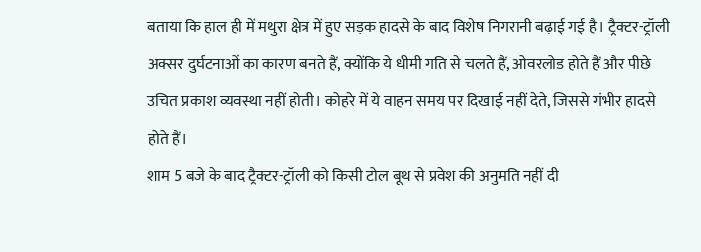बताया कि हाल ही में मथुरा क्षेत्र में हुए सड़क हादसे के बाद विशेष निगरानी बढ़ाई गई है। ट्रैक्टर-ट्रॉली अक्सर दुर्घटनाओं का कारण बनते हैं, क्योंकि ये धीमी गति से चलते हैं, ओवरलोड होते हैं और पीछे उचित प्रकाश व्यवस्था नहीं होती। कोहरे में ये वाहन समय पर दिखाई नहीं देते, जिससे गंभीर हादसे होते हैं।
शाम 5 बजे के बाद ट्रैक्टर-ट्रॉली को किसी टोल बूथ से प्रवेश की अनुमति नहीं दी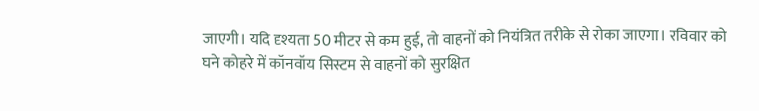जाएगी। यदि दृश्यता 50 मीटर से कम हुई, तो वाहनों को नियंत्रित तरीके से रोका जाएगा। रविवार को घने कोहरे में कॉनवॉय सिस्टम से वाहनों को सुरक्षित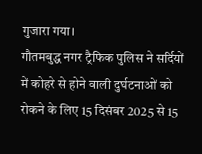गुजारा गया।
गौतमबुद्ध नगर ट्रैफिक पुलिस ने सर्दियों में कोहरे से होने वाली दुर्घटनाओं को रोकने के लिए 15 दिसंबर 2025 से 15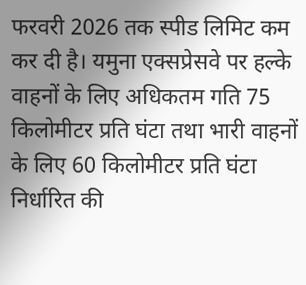फरवरी 2026 तक स्पीड लिमिट कम कर दी है। यमुना एक्सप्रेसवे पर हल्के वाहनों के लिए अधिकतम गति 75 किलोमीटर प्रति घंटा तथा भारी वाहनों के लिए 60 किलोमीटर प्रति घंटा निर्धारित की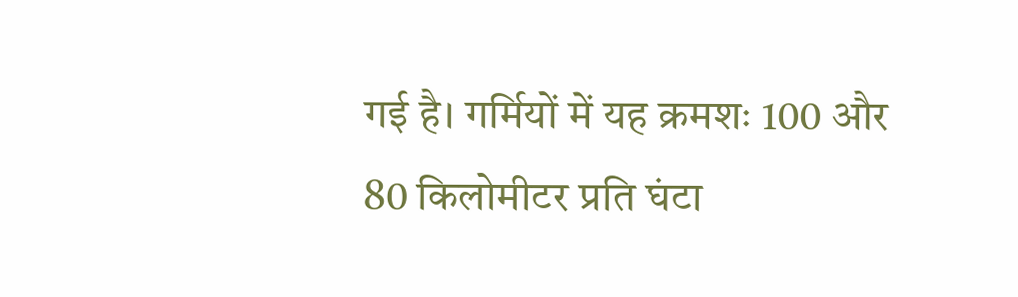गई है। गर्मियों में यह क्रमशः 100 और 80 किलोमीटर प्रति घंटा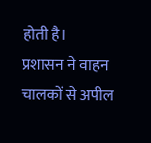होती है।
प्रशासन ने वाहन चालकों से अपील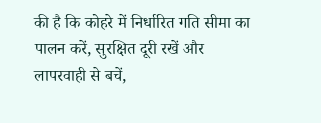की है कि कोहरे में निर्धारित गति सीमा का पालन करें, सुरक्षित दूरी रखें और लापरवाही से बचें,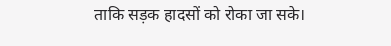ताकि सड़क हादसों को रोका जा सके।